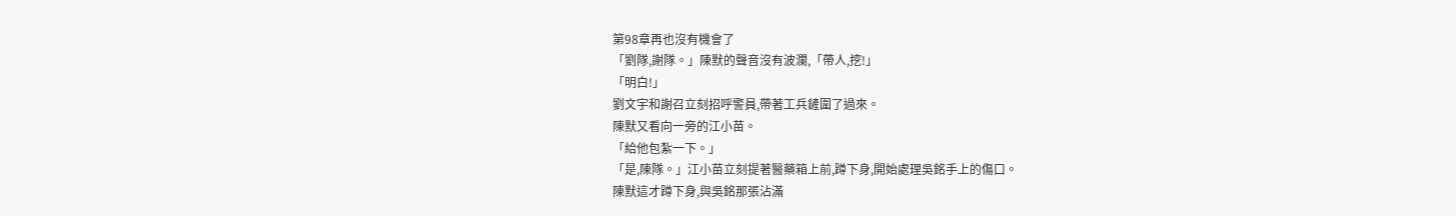第98章再也沒有機會了
「劉隊,謝隊。」陳默的聲音沒有波瀾,「帶人,挖!」
「明白!」
劉文宇和謝召立刻招呼警員,帶著工兵鏟圍了過來。
陳默又看向一旁的江小苗。
「給他包紮一下。」
「是,陳隊。」江小苗立刻提著醫藥箱上前,蹲下身,開始處理吳銘手上的傷口。
陳默這才蹲下身,與吳銘那張沾滿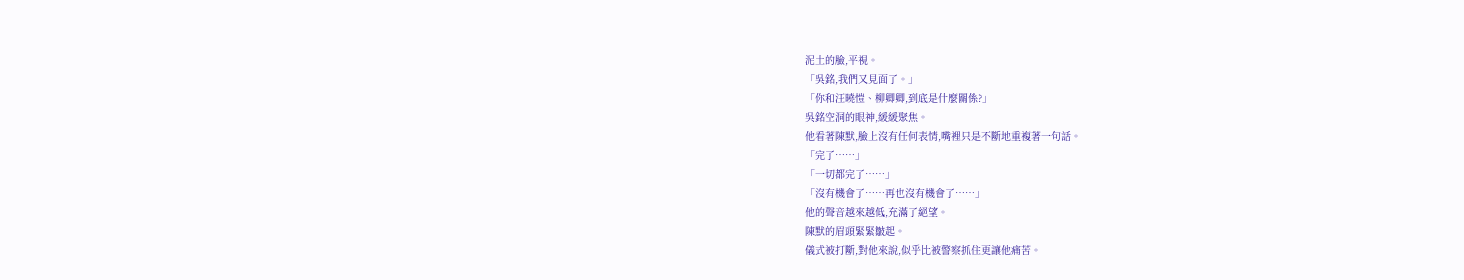泥土的臉,平視。
「吳銘,我們又見面了。」
「你和汪曉愷、柳卿卿,到底是什麼關係?」
吳銘空洞的眼神,緩緩聚焦。
他看著陳默,臉上沒有任何表情,嘴裡只是不斷地重複著一句話。
「完了……」
「一切都完了……」
「沒有機會了……再也沒有機會了……」
他的聲音越來越低,充滿了絕望。
陳默的眉頭緊緊皺起。
儀式被打斷,對他來說,似乎比被警察抓住更讓他痛苦。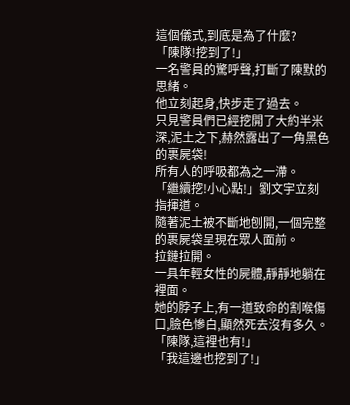這個儀式,到底是為了什麼?
「陳隊!挖到了!」
一名警員的驚呼聲,打斷了陳默的思緒。
他立刻起身,快步走了過去。
只見警員們已經挖開了大約半米深,泥土之下,赫然露出了一角黑色的裹屍袋!
所有人的呼吸都為之一滯。
「繼續挖!小心點!」劉文宇立刻指揮道。
隨著泥土被不斷地刨開,一個完整的裹屍袋呈現在眾人面前。
拉鏈拉開。
一具年輕女性的屍體,靜靜地躺在裡面。
她的脖子上,有一道致命的割喉傷口,臉色慘白,顯然死去沒有多久。
「陳隊,這裡也有!」
「我這邊也挖到了!」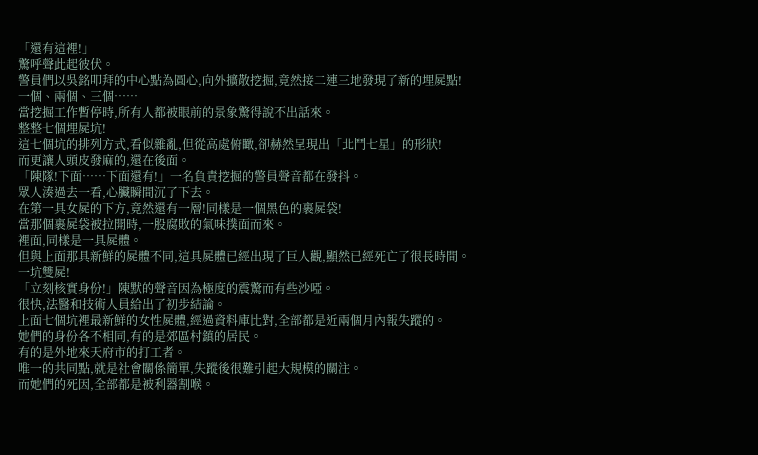「還有這裡!」
驚呼聲此起彼伏。
警員們以吳銘叩拜的中心點為圓心,向外擴散挖掘,竟然接二連三地發現了新的埋屍點!
一個、兩個、三個……
當挖掘工作暫停時,所有人都被眼前的景象驚得說不出話來。
整整七個埋屍坑!
這七個坑的排列方式,看似雜亂,但從高處俯瞰,卻赫然呈現出「北鬥七星」的形狀!
而更讓人頭皮發麻的,還在後面。
「陳隊!下面……下面還有!」一名負責挖掘的警員聲音都在發抖。
眾人湊過去一看,心臟瞬間沉了下去。
在第一具女屍的下方,竟然還有一層!同樣是一個黑色的裹屍袋!
當那個裹屍袋被拉開時,一股腐敗的氣味撲面而來。
裡面,同樣是一具屍體。
但與上面那具新鮮的屍體不同,這具屍體已經出現了巨人觀,顯然已經死亡了很長時間。
一坑雙屍!
「立刻核實身份!」陳默的聲音因為極度的震驚而有些沙啞。
很快,法醫和技術人員給出了初步結論。
上面七個坑裡最新鮮的女性屍體,經過資料庫比對,全部都是近兩個月內報失蹤的。
她們的身份各不相同,有的是郊區村鎮的居民。
有的是外地來天府市的打工者。
唯一的共同點,就是社會關係簡單,失蹤後很難引起大規模的關注。
而她們的死因,全部都是被利器割喉。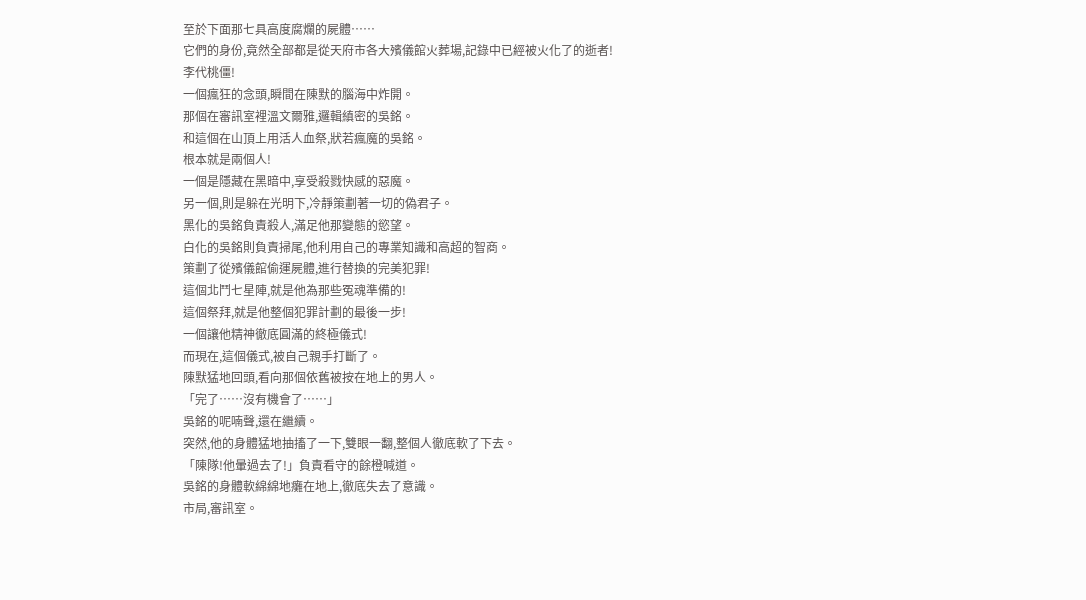至於下面那七具高度腐爛的屍體……
它們的身份,竟然全部都是從天府市各大殯儀館火葬場,記錄中已經被火化了的逝者!
李代桃僵!
一個瘋狂的念頭,瞬間在陳默的腦海中炸開。
那個在審訊室裡溫文爾雅,邏輯縝密的吳銘。
和這個在山頂上用活人血祭,狀若瘋魔的吳銘。
根本就是兩個人!
一個是隱藏在黑暗中,享受殺戮快感的惡魔。
另一個,則是躲在光明下,冷靜策劃著一切的偽君子。
黑化的吳銘負責殺人,滿足他那變態的慾望。
白化的吳銘則負責掃尾,他利用自己的專業知識和高超的智商。
策劃了從殯儀館偷運屍體,進行替換的完美犯罪!
這個北鬥七星陣,就是他為那些冤魂準備的!
這個祭拜,就是他整個犯罪計劃的最後一步!
一個讓他精神徹底圓滿的終極儀式!
而現在,這個儀式,被自己親手打斷了。
陳默猛地回頭,看向那個依舊被按在地上的男人。
「完了……沒有機會了……」
吳銘的呢喃聲,還在繼續。
突然,他的身體猛地抽搐了一下,雙眼一翻,整個人徹底軟了下去。
「陳隊!他暈過去了!」負責看守的餘橙喊道。
吳銘的身體軟綿綿地癱在地上,徹底失去了意識。
市局,審訊室。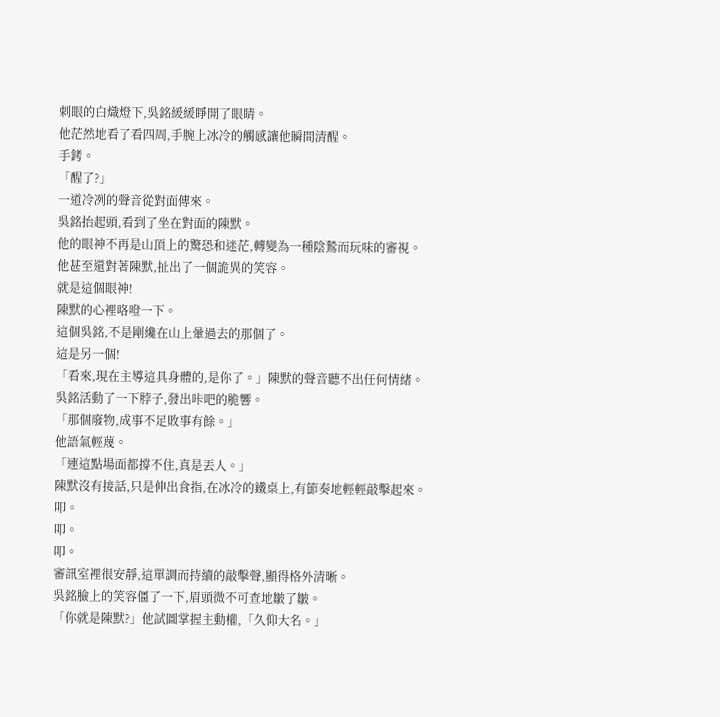刺眼的白熾燈下,吳銘緩緩睜開了眼睛。
他茫然地看了看四周,手腕上冰冷的觸感讓他瞬間清醒。
手銬。
「醒了?」
一道冷冽的聲音從對面傳來。
吳銘抬起頭,看到了坐在對面的陳默。
他的眼神不再是山頂上的驚恐和迷茫,轉變為一種陰鷙而玩味的審視。
他甚至還對著陳默,扯出了一個詭異的笑容。
就是這個眼神!
陳默的心裡咯噔一下。
這個吳銘,不是剛纔在山上暈過去的那個了。
這是另一個!
「看來,現在主導這具身體的,是你了。」陳默的聲音聽不出任何情緒。
吳銘活動了一下脖子,發出咔吧的脆響。
「那個廢物,成事不足敗事有餘。」
他語氣輕蔑。
「連這點場面都撐不住,真是丟人。」
陳默沒有接話,只是伸出食指,在冰冷的鐵桌上,有節奏地輕輕敲擊起來。
叩。
叩。
叩。
審訊室裡很安靜,這單調而持續的敲擊聲,顯得格外清晰。
吳銘臉上的笑容僵了一下,眉頭微不可查地皺了皺。
「你就是陳默?」他試圖掌握主動權,「久仰大名。」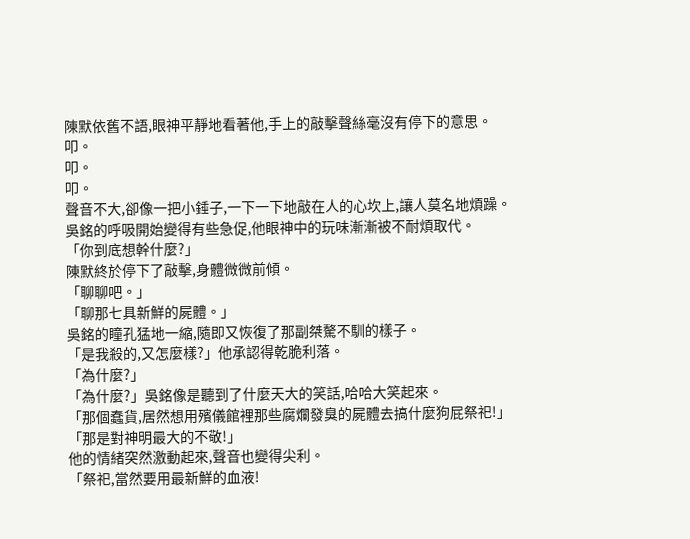陳默依舊不語,眼神平靜地看著他,手上的敲擊聲絲毫沒有停下的意思。
叩。
叩。
叩。
聲音不大,卻像一把小錘子,一下一下地敲在人的心坎上,讓人莫名地煩躁。
吳銘的呼吸開始變得有些急促,他眼神中的玩味漸漸被不耐煩取代。
「你到底想幹什麼?」
陳默終於停下了敲擊,身體微微前傾。
「聊聊吧。」
「聊那七具新鮮的屍體。」
吳銘的瞳孔猛地一縮,隨即又恢復了那副桀驁不馴的樣子。
「是我殺的,又怎麼樣?」他承認得乾脆利落。
「為什麼?」
「為什麼?」吳銘像是聽到了什麼天大的笑話,哈哈大笑起來。
「那個蠢貨,居然想用殯儀館裡那些腐爛發臭的屍體去搞什麼狗屁祭祀!」
「那是對神明最大的不敬!」
他的情緒突然激動起來,聲音也變得尖利。
「祭祀,當然要用最新鮮的血液!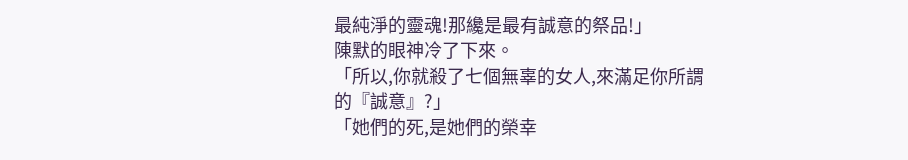最純淨的靈魂!那纔是最有誠意的祭品!」
陳默的眼神冷了下來。
「所以,你就殺了七個無辜的女人,來滿足你所謂的『誠意』?」
「她們的死,是她們的榮幸